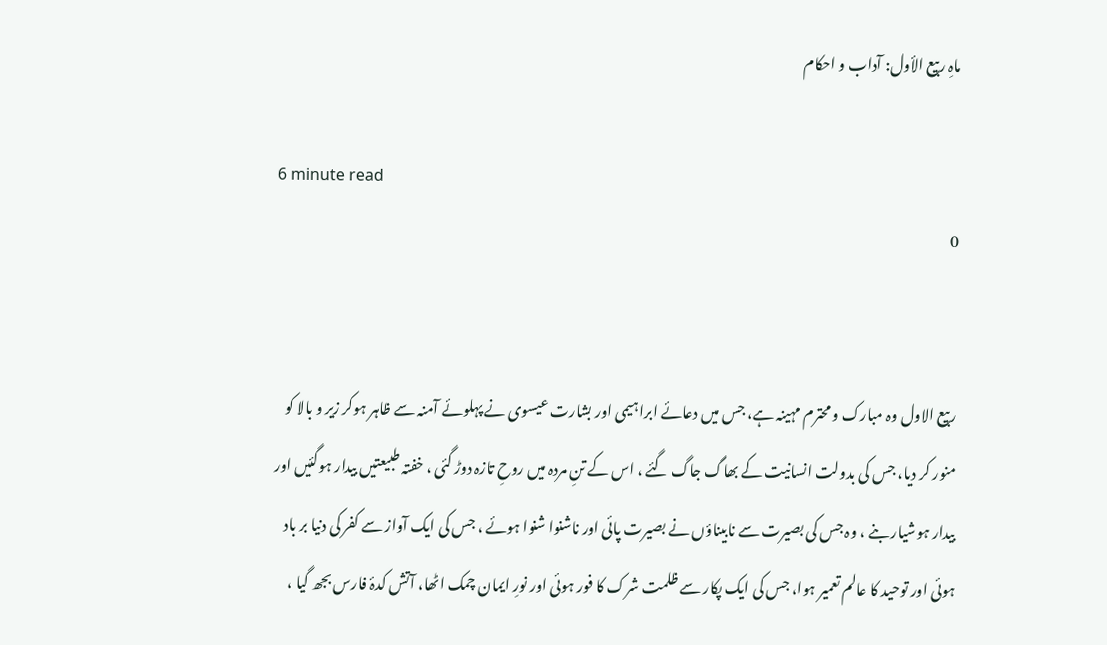ماہِ ربیع الأول: آداب و احکام

6 minute read
0


ربیع الاول وہ مبارک و محترم مہینہ ہے، جس میں دعائے ابراہیمی اور بشارت عیسوی نے پہلوئے آمنہ سے ظاہر ہوکر زیر و بالا کو منور کر دیا، جس کی بدولت انسانیت کے بھاگ جاگ گئے ، اس کے تنِ مردہ میں روحِ تازہ دوڑ گئی ، خفتہ طبیعتیں بیدار ہوگئیں اور بیدار ہوشیار بنے ، وہ جس کی بصیرت سے نابیناؤں نے بصیرت پائی اور ناشنوا شنوا ہوئے ، جس کی ایک آواز سے کفر کی دنیا بر باد ہوئی اور توحید کا عالم تعمیر ہوا، جس کی ایک پکار سے ظلمت شرک کا فور ہوئی اور نورِ ایمان چمک اٹھا، آتش کدۂ فارس بجھ گیا ،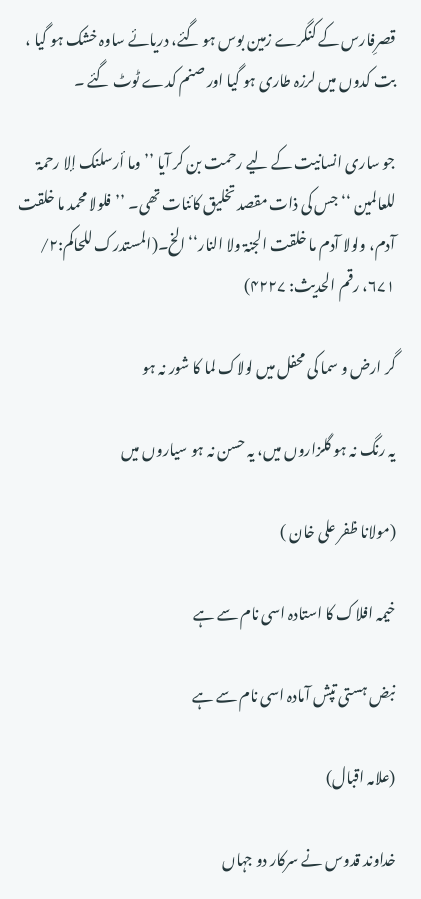قصرِفارس کے کنگرے زمین بوس ہو گئے، دریائے ساوہ خشک ہو گیا ، بت کدوں میں لرزہ طاری ہو گیا اور صنم کدے ٹوٹ گئے ۔

جو ساری انسانیت کے لیے رحمت بن کر آیا ’’وما أرسلنک إلا رحمۃ للعالمین ‘‘ جس کی ذات مقصد تخلیق کائنات تھی۔ ’’فلولا محمد ما خلقت آدم، ولولا آدم ما خلقت الجنۃ ولا النار‘‘ الخ۔(المستدرک للحاکم:۲/ ۶۷۱، رقم الحدیث: ۴۲۲۷)

گر ارض و سما کی محفل میں لولاک لما کا شور نہ ہو

یہ رنگ نہ ہو گلزاروں میں، یہ حسن نہ ہو سیاروں میں

(مولانا ظفر علی خان )

خیمہ افلاک کا استادہ اسی نام سے ہے

نبض ہستی تپش آمادہ اسی نام سے ہے

(علامہ اقبال)

خداوند قدوس نے سرکار دو جہاں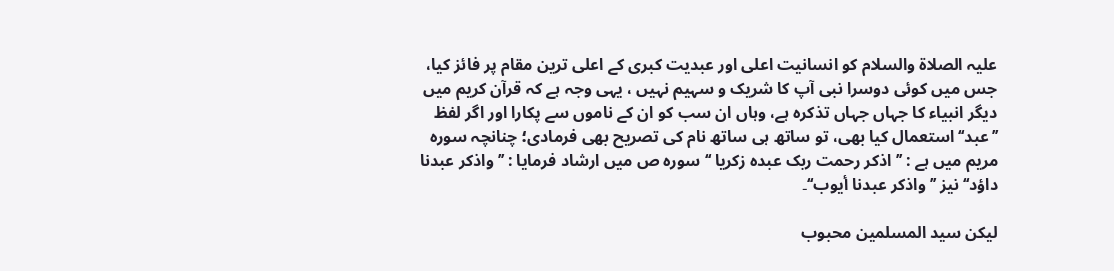علیہ الصلاۃ والسلام کو انسانیت اعلی اور عبدیت کبری کے اعلی ترین مقام پر فائز کیا، جس میں کوئی دوسرا نبی آپ کا شریک و سہیم نہیں ، یہی وجہ ہے کہ قرآن کریم میں دیگر انبیاء کا جہاں جہاں تذکرہ ہے، وہاں ان سب کو ان کے ناموں سے پکارا اور اگر لفظ ’’عبد‘‘ استعمال کیا بھی، تو ساتھ ہی ساتھ نام کی تصریح بھی فرمادی؛ چنانچہ سورہ مریم میں ہے : ’’ اذکر رحمت ربک عبدہ زکریا ‘‘ سورہ ص میں ارشاد فرمایا : ’’واذکر عبدنا داؤد‘‘ نیز ’’واذکر عبدنا أیوب‘‘۔

لیکن سید المسلمین محبوب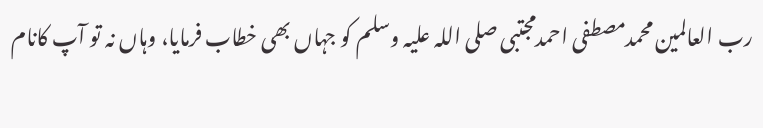رب العالمین محمدمصطفی احمدمجتبی صلی اللہ علیہ وسلم کو جہاں بھی خطاب فرمایا، وہاں نہ تو آپ کانام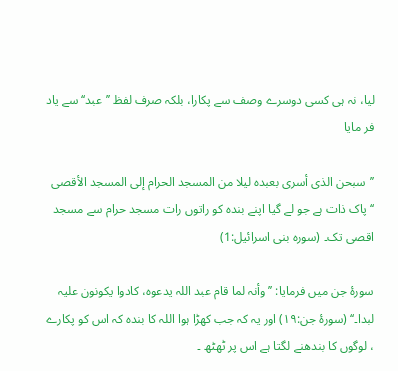لیا، نہ ہی کسی دوسرے وصف سے پکارا، بلکہ صرف لفظ ’’عبد‘‘ سے یاد فر مایا

’’سبحن الذی أسری بعبدہ لیلا من المسجد الحرام إلی المسجد الأقصی ‘‘پاک ذات ہے جو لے گیا اپنے بندہ کو راتوں رات مسجد حرام سے مسجد اقصی تک۔ (سورہ بنی اسرائیل:1)

سورۂ جن میں فرمایا: ’’وأنہ لما قام عبد اللہ یدعوہ، کادوا یکونون علیہ لبدا۔‘‘ (سورۂ جن:۱۹) اور یہ کہ جب کھڑا ہوا اللہ کا بندہ کہ اس کو پکارے ، لوگوں کا بندھنے لگتا ہے اس پر ٹھٹھ ۔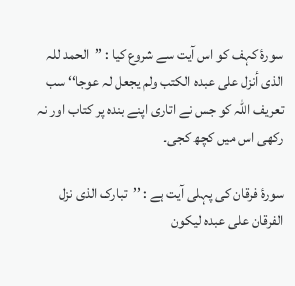سورۂ کہف کو اس آیت سے شروع کیا : ’’الحمد للہ الذی أنزل علی عبدہ الکتب ولم یجعل لہ عوجا‘‘ سب تعریف اللہ کو جس نے اتاری اپنے بندہ پر کتاب اور نہ رکھی اس میں کچھ کجی۔

سورۂ فرقان کی پہلی آیت ہے : ’’تبارک الذی نزل الفرقان علی عبدہ لیکون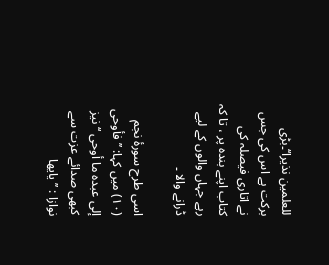للعلمین نذیرا‘‘۔بڑی برکت ہے اس کی جس نے اتاری فیصلہ کی کتاب اپنے بندہ پر ، تا کہ رہے جہاں والوں کے لیے ڈرانے والا ۔

اسی طرح سورۂ نجم (۱۰) میں کہا: ’’فأوحی إلی عبدہ ما أوحی ‘‘ نیز کبھی صدائے عزت سے نوازا : ’’یایھا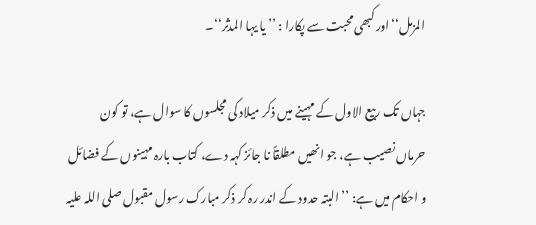المزمل‘‘اور کبھی محبت سے پکارا : ’’یا یہا المدثر‘‘۔

جہاں تک ربیع الاول کے مہینے میں ذکر میلاد کی مجلسوں کا سوال ہے، تو کون حرماں نصیب ہے، جو انھیں مطلقاً نا جائز کہہ دے، کتاب بارہ مہینوں کے فضائل و احکام میں ہے: ’’البتہ حدود کے اندر رہ کر ذکر مبارک رسول مقبول صلی اللہ علیہ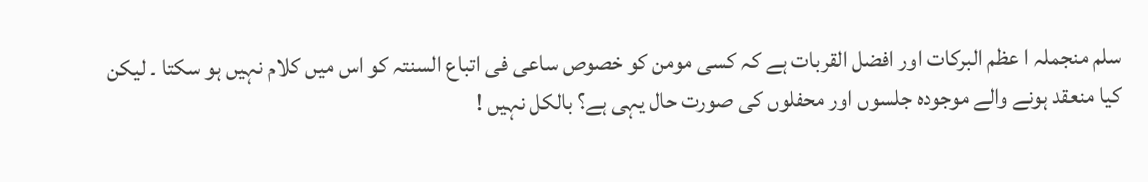سلم منجملہ ا عظم البرکات اور افضل القربات ہے کہ کسی مومن کو خصوص ساعی فی اتباع السنتہ کو اس میں کلام نہیں ہو سکتا ۔ لیکن کیا منعقد ہونے والے موجودہ جلسوں اور محفلوں کی صورت حال یہی ہے؟ بالکل نہیں !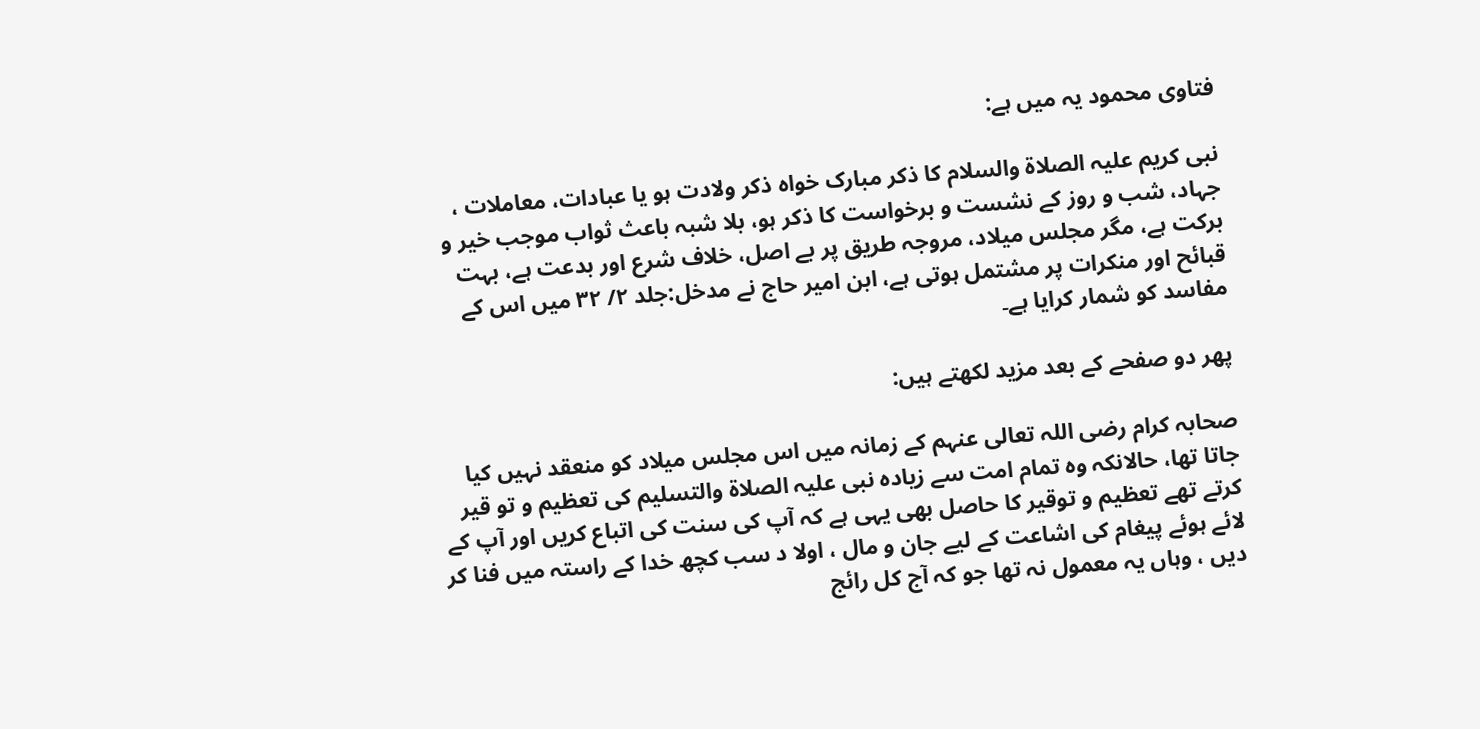فتاوی محمود یہ میں ہے:

نبی کریم علیہ الصلاۃ والسلام کا ذکر مبارک خواہ ذکر ولادت ہو یا عبادات، معاملات ، جہاد، شب و روز کے نشست و برخواست کا ذکر ہو، بلا شبہ باعث ثواب موجب خیر و برکت ہے، مگر مجلس میلاد، مروجہ طریق پر بے اصل، خلاف شرع اور بدعت ہے، بہت قبائح اور منکرات پر مشتمل ہوتی ہے، ابن امیر حاج نے مدخل:جلد ۲/ ۳۲ میں اس کے مفاسد کو شمار کرایا ہے۔

پھر دو صفحے کے بعد مزید لکھتے ہیں:

صحابہ کرام رضی اللہ تعالی عنہم کے زمانہ میں اس مجلس میلاد کو منعقد نہیں کیا جاتا تھا، حالانکہ وہ تمام امت سے زیادہ نبی علیہ الصلاۃ والتسلیم کی تعظیم و تو قیر کرتے تھے تعظیم و توقیر کا حاصل بھی یہی ہے کہ آپ کی سنت کی اتباع کریں اور آپ کے لائے ہوئے پیغام کی اشاعت کے لیے جان و مال ، اولا د سب کچھ خدا کے راستہ میں فنا کر دیں ، وہاں یہ معمول نہ تھا جو کہ آج کل رائج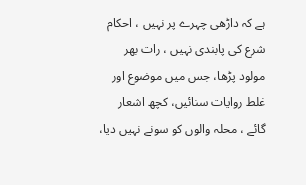ہے کہ داڑھی چہرے پر نہیں ، احکام شرع کی پابندی نہیں ، رات بھر مولود پڑھا، جس میں موضوع اور غلط روایات سنائیں، کچھ اشعار گائے ، محلہ والوں کو سونے نہیں دیا،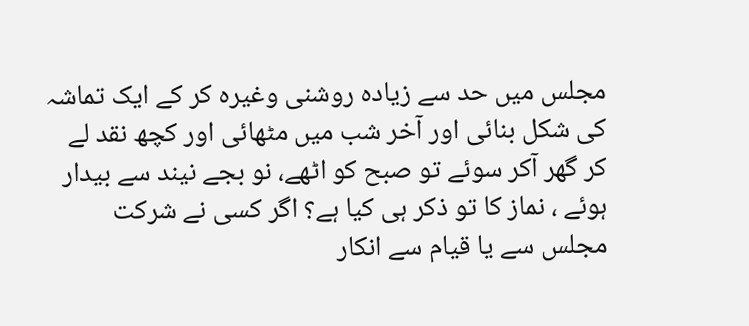مجلس میں حد سے زیادہ روشنی وغیرہ کر کے ایک تماشہ کی شکل بنائی اور آخر شب میں مٹھائی اور کچھ نقد لے کر گھر آکر سوئے تو صبح کو اٹھے، نو بجے نیند سے بیدار ہوئے ، نماز کا تو ذکر ہی کیا ہے؟ اگر کسی نے شرکت مجلس سے یا قیام سے انکار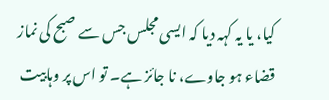کیا، یا یہ کہہ دیا کہ ایسی مجلس جس سے صبح کی نماز قضاء ہو جاوے، نا جائز ہے۔ تو اس پر وہابیت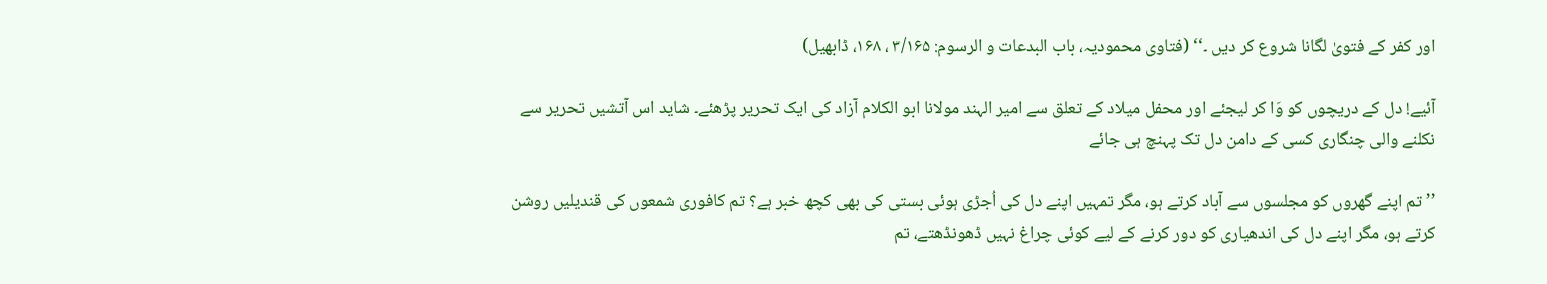اور کفر کے فتویٰ لگانا شروع کر دیں ۔‘‘ (فتاوی محمودیہ، باب البدعات و الرسوم: ۳/۱۶۵ ، ۱۶۸، ڈابھیل)

آئیے! دل کے دریچوں کو وَا کر لیجئے اور محفل میلاد کے تعلق سے امیر الہند مولانا ابو الکلام آزاد کی ایک تحریر پڑھئے۔ شاید اس آتشیں تحریر سے نکلنے والی چنگاری کسی کے دامن دل تک پہنچ ہی جائے

’’ تم اپنے گھروں کو مجلسوں سے آباد کرتے ہو، مگر تمہیں اپنے دل کی اُجڑی ہوئی بستی کی بھی کچھ خبر ہے؟ تم کافوری شمعوں کی قندیلیں روشن کرتے ہو، مگر اپنے دل کی اندھیاری کو دور کرنے کے لیے کوئی چراغ نہیں ڈھونڈھتے، تم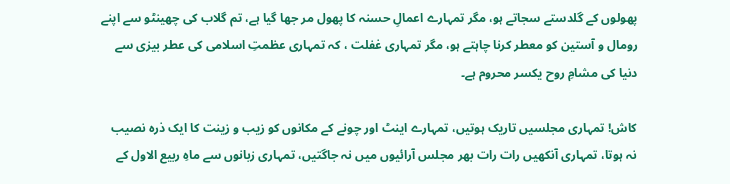پھولوں کے گلدستے سجاتے ہو، مگر تمہارے اعمالِ حسنہ کا پھول مر جھا گیا ہے، تم گلاب کی چھینٹو سے اپنے رومال و آستین کو معطر کرنا چاہتے ہو، مگر تمہاری غفلت ، کہ تمہاری عظمتِ اسلامی کی عطر بیزی سے دنیا کی مشامِ روح یکسر محروم ہے۔

کاش! تمہاری مجلسیں تاریک ہوتیں، تمہارے اینٹ اور چونے کے مکانوں کو زیب و زینت کا ایک ذرہ نصیب نہ ہوتا، تمہاری آنکھیں رات رات بھر مجلس آرائیوں میں نہ جاگتیں، تمہاری زبانوں سے ماہِ ربیع الاول کے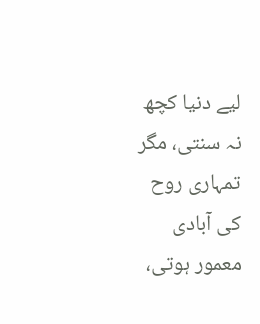لیے دنیا کچھ نہ سنتی، مگر تمہاری روح کی آبادی معمور ہوتی،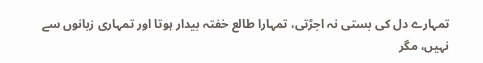تمہارے دل کی بستی نہ اجڑتی، تمہارا طالع خفتہ بیدار ہوتا اور تمہاری زبانوں سے نہیں، مگر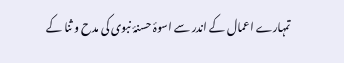تمہارے اعمال کے اندر سے اسوۂ حسنۂ نبوی کی مدح و ثنا کے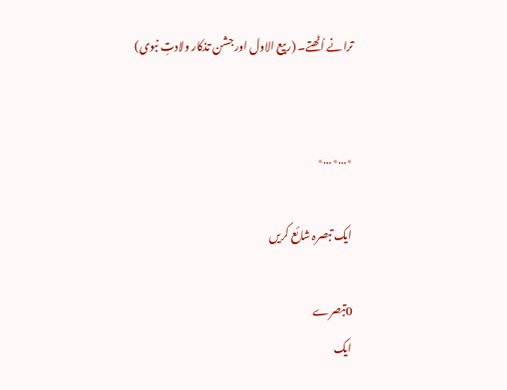ترانے اُٹھتے۔ (ربیع الاول اور جشن تذکار ولادتِ نبوی)


٭…٭…٭

ایک تبصرہ شائع کریں

0تبصرے
ایک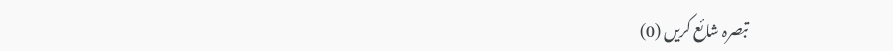تبصرہ شائع کریں (0)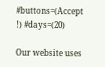#buttons=(Accept !) #days=(20)

Our website uses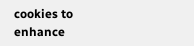cookies to enhance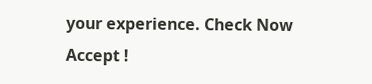your experience. Check Now
Accept !